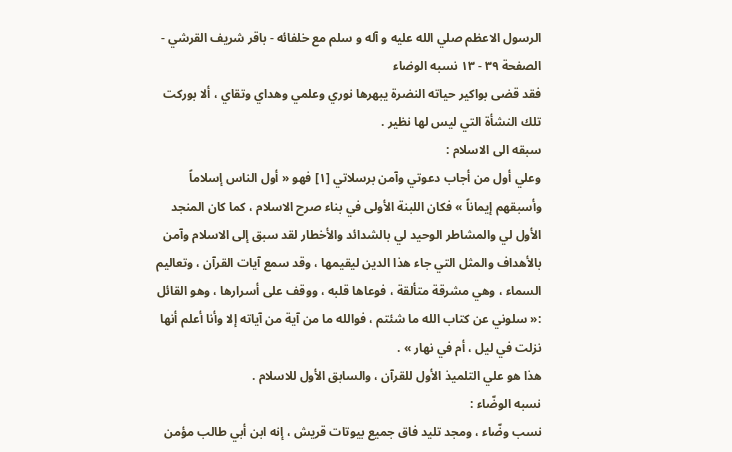الرسول الاعظم صلي الله عليه و آله و سلم مع خلفائه - باقر شريف القرشي - الصفحة ٣٩ - ١٣ نسبه الوضاء
فقد قضى بواكير حياته النضرة يبهرها نوري وعلمي وهداي وتقاي ، ألا بوركت تلك النشأة التي ليس لها نظير .
سبقه الى الاسلام :
وعلي أول من أجاب دعوتي وآمن برسلاتي [١] فهو « أول الناس إسلاماً وأسبقهم إيماناً » فكان اللبنة الأولى في بناء صرح الاسلام ، كما كان المنجد الأول لي والمشاطر الوحيد لي بالشدائد والأخطار لقد سبق إلى الاسلام وآمن بالأهداف والمثل التي جاء هذا الدين ليقيمها ، وقد سمع آيات القرآن ، وتعاليم السماء ، وهي مشرقة متألقة ، فوعاها قلبه ، ووقف على أسرارها ، وهو القائل :« سلوني عن كتاب الله ما شئتم ، فوالله ما من آية من آياته إلا وأنا أعلم أنها نزلت في ليل ، أم في نهار » .
هذا هو علي التلميذ الأول للقرآن ، والسابق الأول للاسلام .
نسبه الوضّاء :
نسب وضّاء ، ومجد تليد فاق جميع بيوتات قريش ، إنه ابن أبي طالب مؤمن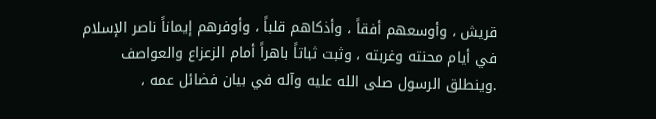قريش ، وأوسعهم أفقاً ، وأذكاهم قلباً ، وأوفرهم إيماناً ناصر الإسلام في أيام محنته وغربته ، وثبت ثباتاً باهراً أمام الزعزاع والعواصف .وينطلق الرسول صلى الله عليه وآله في بيان فضائل عمه ،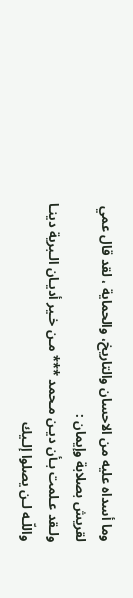وما أسداه عليه من الاحسان والتاريخ، والحماية ، لقد قال عمي لقريش بصلابة وإيمان :
ولـقد عـلمت بـأن ديـن مـحمد *** مـن خـير أديـان الـبرية دينـا
واللّـه لـن يصلوا إلـيك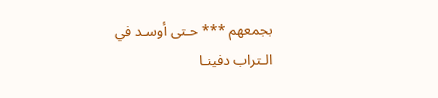بجمعهم *** حـتى أوسـد في الـتراب دفينـا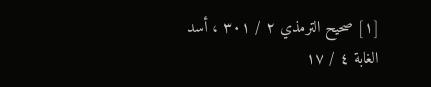[١] صحيح الترمذي ٢ / ٣٠١ ، أسد الغابة ٤ / ١٧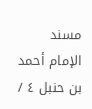مسند الإمام أحمد بن حنبل ٤ /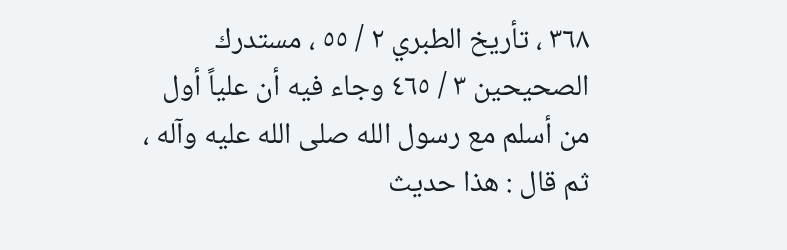٣٦٨ ، تأريخ الطبري ٢ / ٥٥ ، مستدرك الصحيحين ٣ / ٤٦٥ وجاء فيه أن علياً أول من أسلم مع رسول الله صلى الله عليه وآله ، ثم قال : هذا حديث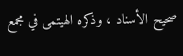صحيح الأسناد ، وذكره الهيتمى في مجمع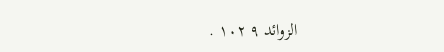الزوائد ٩ ١٠٢ .